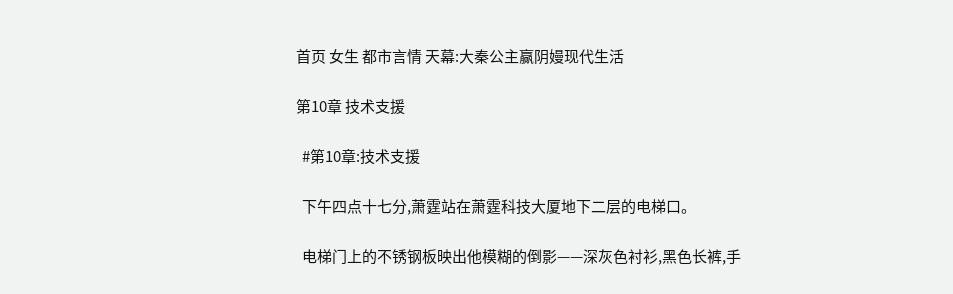首页 女生 都市言情 天幕:大秦公主赢阴嫚现代生活

第10章 技术支援

  #第10章:技术支援

  下午四点十七分,萧霆站在萧霆科技大厦地下二层的电梯口。

  电梯门上的不锈钢板映出他模糊的倒影——深灰色衬衫,黑色长裤,手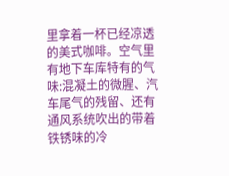里拿着一杯已经凉透的美式咖啡。空气里有地下车库特有的气味:混凝土的微腥、汽车尾气的残留、还有通风系统吹出的带着铁锈味的冷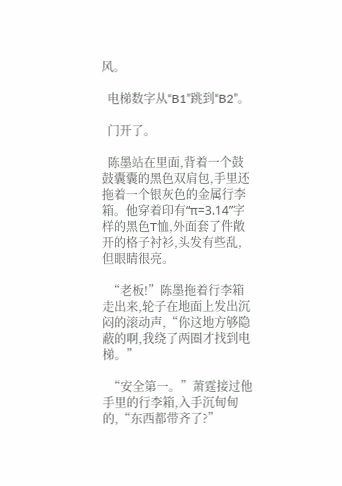风。

  电梯数字从“B1”跳到“B2”。

  门开了。

  陈墨站在里面,背着一个鼓鼓囊囊的黑色双肩包,手里还拖着一个银灰色的金属行李箱。他穿着印有“π=3.14”字样的黑色T恤,外面套了件敞开的格子衬衫,头发有些乱,但眼睛很亮。

  “老板!”陈墨拖着行李箱走出来,轮子在地面上发出沉闷的滚动声,“你这地方够隐蔽的啊,我绕了两圈才找到电梯。”

  “安全第一。”萧霆接过他手里的行李箱,入手沉甸甸的,“东西都带齐了?”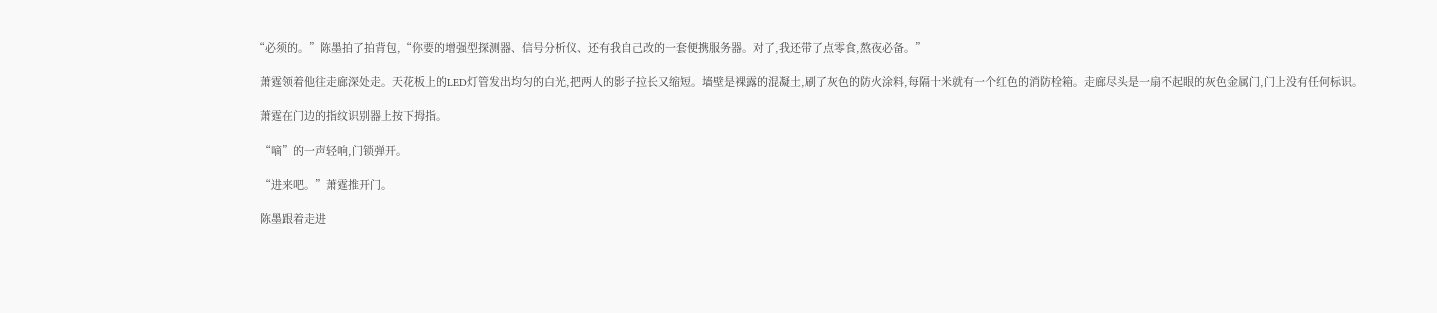“必须的。”陈墨拍了拍背包,“你要的增强型探测器、信号分析仪、还有我自己改的一套便携服务器。对了,我还带了点零食,熬夜必备。”

  萧霆领着他往走廊深处走。天花板上的LED灯管发出均匀的白光,把两人的影子拉长又缩短。墙壁是裸露的混凝土,刷了灰色的防火涂料,每隔十米就有一个红色的消防栓箱。走廊尽头是一扇不起眼的灰色金属门,门上没有任何标识。

  萧霆在门边的指纹识别器上按下拇指。

  “嘀”的一声轻响,门锁弹开。

  “进来吧。”萧霆推开门。

  陈墨跟着走进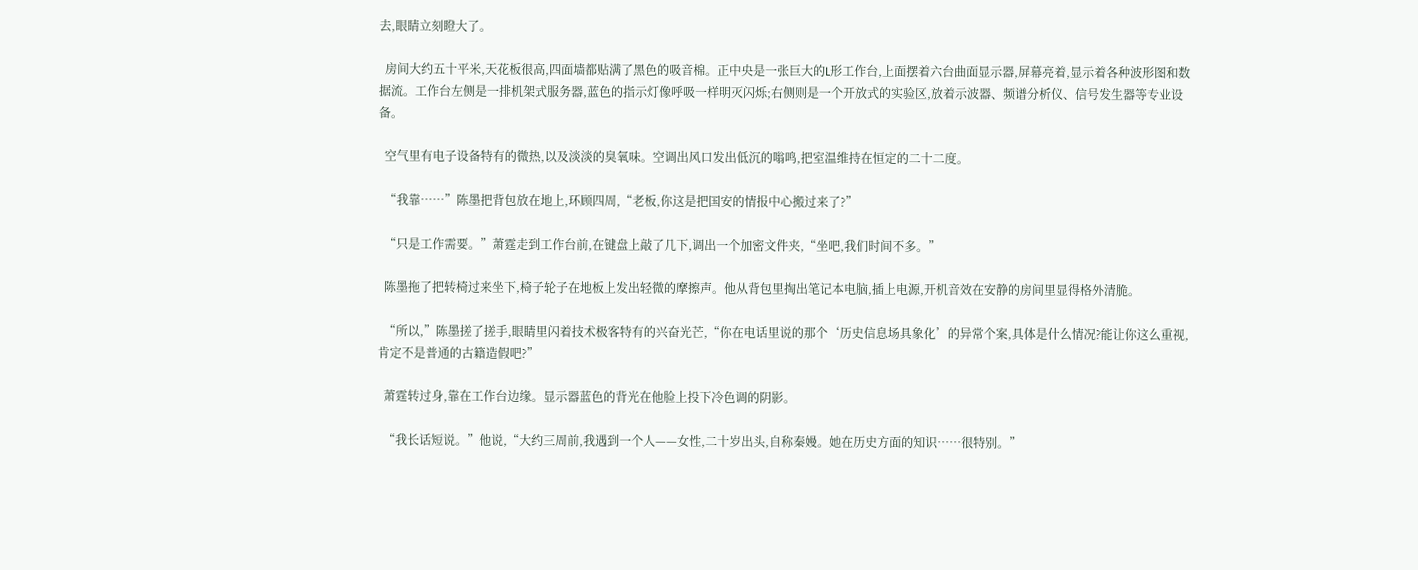去,眼睛立刻瞪大了。

  房间大约五十平米,天花板很高,四面墙都贴满了黑色的吸音棉。正中央是一张巨大的L形工作台,上面摆着六台曲面显示器,屏幕亮着,显示着各种波形图和数据流。工作台左侧是一排机架式服务器,蓝色的指示灯像呼吸一样明灭闪烁;右侧则是一个开放式的实验区,放着示波器、频谱分析仪、信号发生器等专业设备。

  空气里有电子设备特有的微热,以及淡淡的臭氧味。空调出风口发出低沉的嗡鸣,把室温维持在恒定的二十二度。

  “我靠……”陈墨把背包放在地上,环顾四周,“老板,你这是把国安的情报中心搬过来了?”

  “只是工作需要。”萧霆走到工作台前,在键盘上敲了几下,调出一个加密文件夹,“坐吧,我们时间不多。”

  陈墨拖了把转椅过来坐下,椅子轮子在地板上发出轻微的摩擦声。他从背包里掏出笔记本电脑,插上电源,开机音效在安静的房间里显得格外清脆。

  “所以,”陈墨搓了搓手,眼睛里闪着技术极客特有的兴奋光芒,“你在电话里说的那个‘历史信息场具象化’的异常个案,具体是什么情况?能让你这么重视,肯定不是普通的古籍造假吧?”

  萧霆转过身,靠在工作台边缘。显示器蓝色的背光在他脸上投下冷色调的阴影。

  “我长话短说。”他说,“大约三周前,我遇到一个人——女性,二十岁出头,自称秦嫚。她在历史方面的知识……很特别。”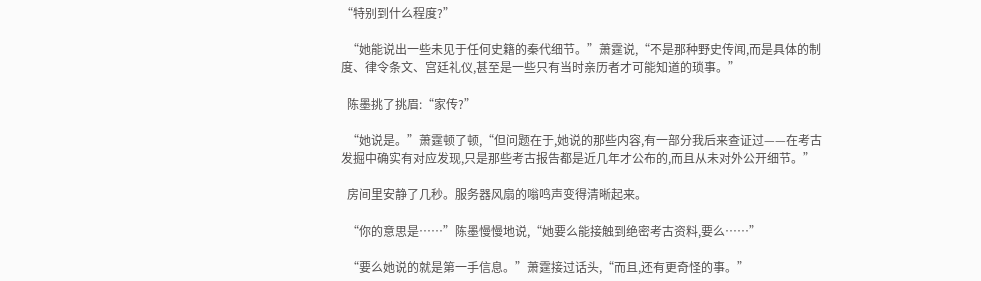“特别到什么程度?”

  “她能说出一些未见于任何史籍的秦代细节。”萧霆说,“不是那种野史传闻,而是具体的制度、律令条文、宫廷礼仪,甚至是一些只有当时亲历者才可能知道的琐事。”

  陈墨挑了挑眉:“家传?”

  “她说是。”萧霆顿了顿,“但问题在于,她说的那些内容,有一部分我后来查证过——在考古发掘中确实有对应发现,只是那些考古报告都是近几年才公布的,而且从未对外公开细节。”

  房间里安静了几秒。服务器风扇的嗡鸣声变得清晰起来。

  “你的意思是……”陈墨慢慢地说,“她要么能接触到绝密考古资料,要么……”

  “要么她说的就是第一手信息。”萧霆接过话头,“而且,还有更奇怪的事。”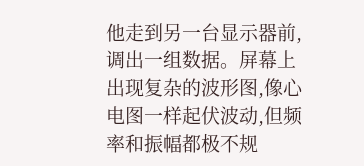他走到另一台显示器前,调出一组数据。屏幕上出现复杂的波形图,像心电图一样起伏波动,但频率和振幅都极不规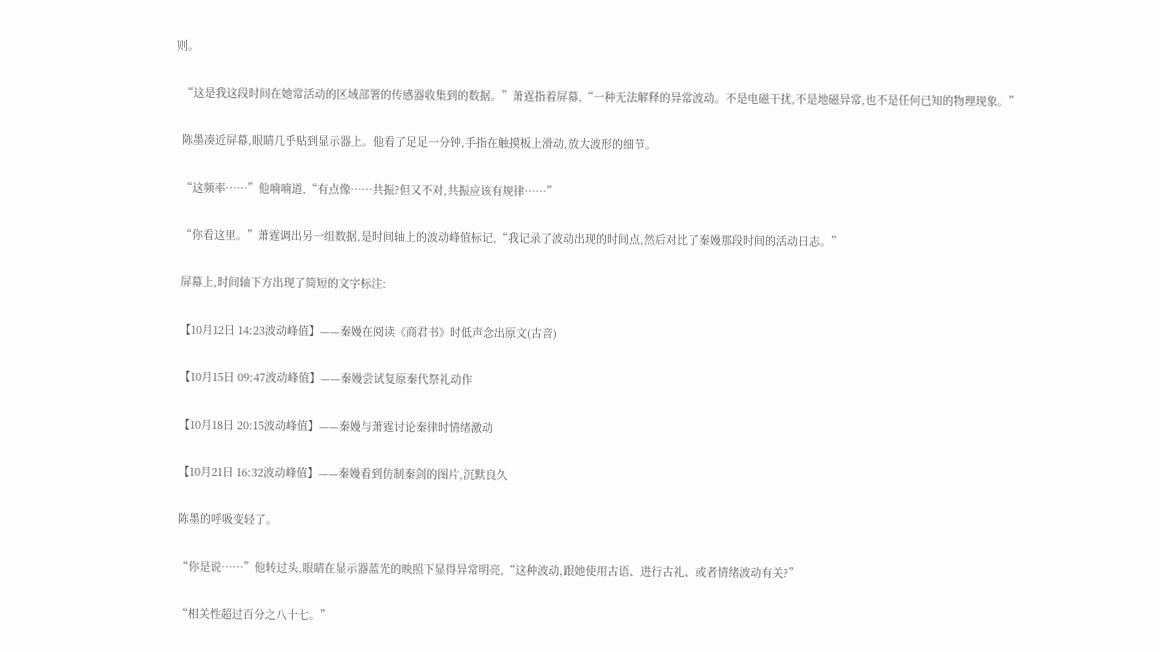则。

  “这是我这段时间在她常活动的区域部署的传感器收集到的数据。”萧霆指着屏幕,“一种无法解释的异常波动。不是电磁干扰,不是地磁异常,也不是任何已知的物理现象。”

  陈墨凑近屏幕,眼睛几乎贴到显示器上。他看了足足一分钟,手指在触摸板上滑动,放大波形的细节。

  “这频率……”他喃喃道,“有点像……共振?但又不对,共振应该有规律……”

  “你看这里。”萧霆调出另一组数据,是时间轴上的波动峰值标记,“我记录了波动出现的时间点,然后对比了秦嫚那段时间的活动日志。”

  屏幕上,时间轴下方出现了简短的文字标注:

  【10月12日 14:23波动峰值】——秦嫚在阅读《商君书》时低声念出原文(古音)

  【10月15日 09:47波动峰值】——秦嫚尝试复原秦代祭礼动作

  【10月18日 20:15波动峰值】——秦嫚与萧霆讨论秦律时情绪激动

  【10月21日 16:32波动峰值】——秦嫚看到仿制秦剑的图片,沉默良久

  陈墨的呼吸变轻了。

  “你是说……”他转过头,眼睛在显示器蓝光的映照下显得异常明亮,“这种波动,跟她使用古语、进行古礼、或者情绪波动有关?”

  “相关性超过百分之八十七。”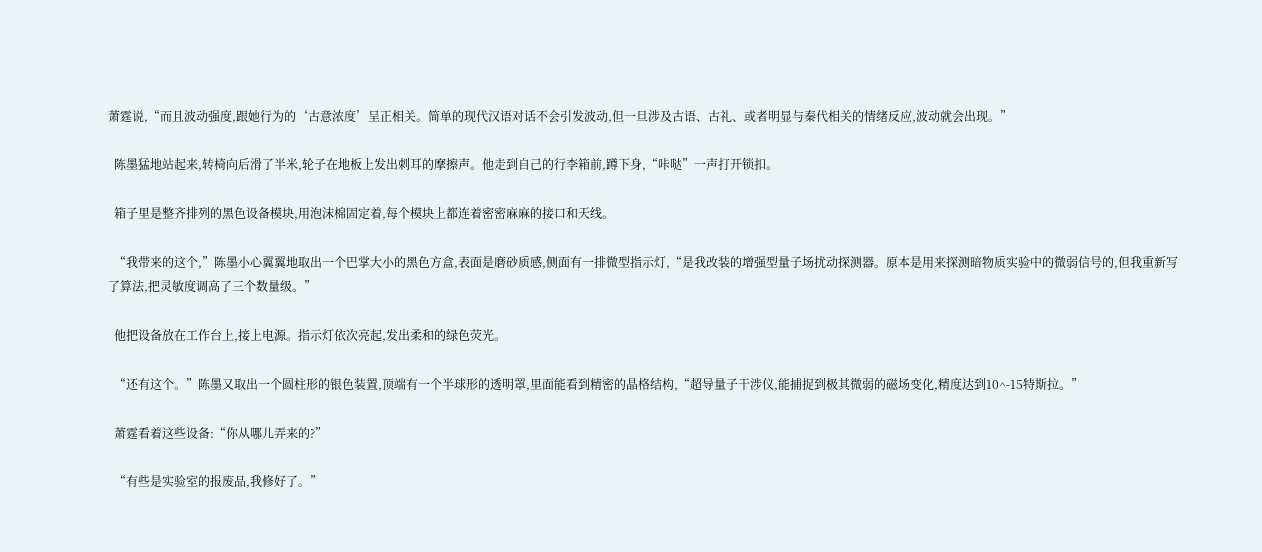萧霆说,“而且波动强度,跟她行为的‘古意浓度’呈正相关。简单的现代汉语对话不会引发波动,但一旦涉及古语、古礼、或者明显与秦代相关的情绪反应,波动就会出现。”

  陈墨猛地站起来,转椅向后滑了半米,轮子在地板上发出刺耳的摩擦声。他走到自己的行李箱前,蹲下身,“咔哒”一声打开锁扣。

  箱子里是整齐排列的黑色设备模块,用泡沫棉固定着,每个模块上都连着密密麻麻的接口和天线。

  “我带来的这个,”陈墨小心翼翼地取出一个巴掌大小的黑色方盒,表面是磨砂质感,侧面有一排微型指示灯,“是我改装的增强型量子场扰动探测器。原本是用来探测暗物质实验中的微弱信号的,但我重新写了算法,把灵敏度调高了三个数量级。”

  他把设备放在工作台上,接上电源。指示灯依次亮起,发出柔和的绿色荧光。

  “还有这个。”陈墨又取出一个圆柱形的银色装置,顶端有一个半球形的透明罩,里面能看到精密的晶格结构,“超导量子干涉仪,能捕捉到极其微弱的磁场变化,精度达到10^-15特斯拉。”

  萧霆看着这些设备:“你从哪儿弄来的?”

  “有些是实验室的报废品,我修好了。”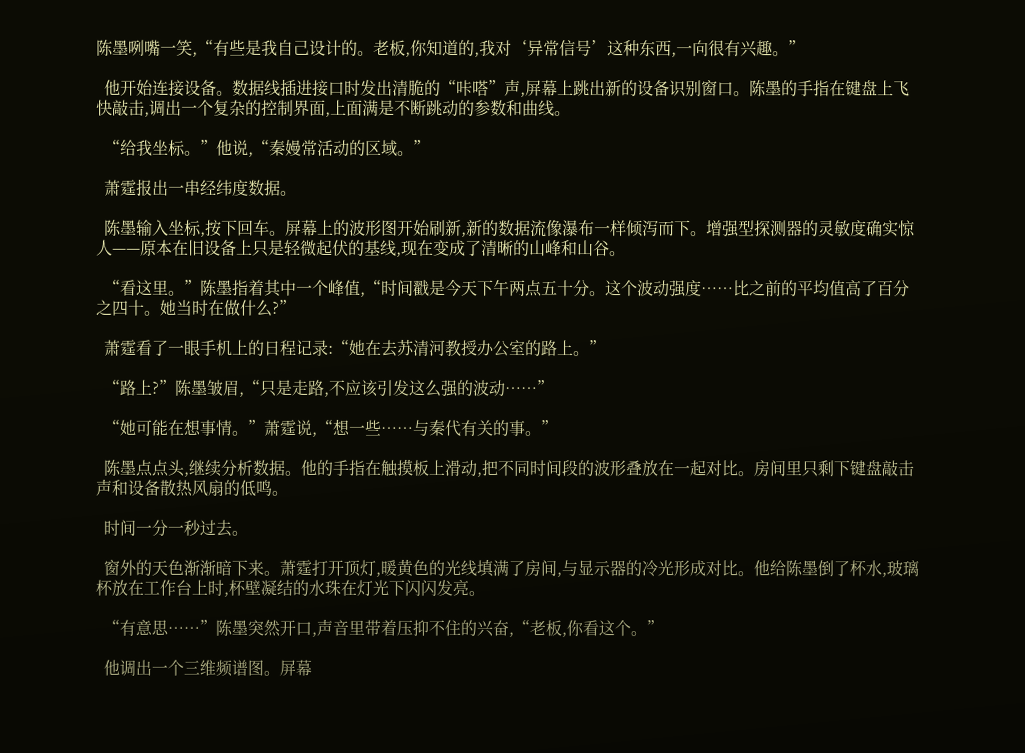陈墨咧嘴一笑,“有些是我自己设计的。老板,你知道的,我对‘异常信号’这种东西,一向很有兴趣。”

  他开始连接设备。数据线插进接口时发出清脆的“咔嗒”声,屏幕上跳出新的设备识别窗口。陈墨的手指在键盘上飞快敲击,调出一个复杂的控制界面,上面满是不断跳动的参数和曲线。

  “给我坐标。”他说,“秦嫚常活动的区域。”

  萧霆报出一串经纬度数据。

  陈墨输入坐标,按下回车。屏幕上的波形图开始刷新,新的数据流像瀑布一样倾泻而下。增强型探测器的灵敏度确实惊人——原本在旧设备上只是轻微起伏的基线,现在变成了清晰的山峰和山谷。

  “看这里。”陈墨指着其中一个峰值,“时间戳是今天下午两点五十分。这个波动强度……比之前的平均值高了百分之四十。她当时在做什么?”

  萧霆看了一眼手机上的日程记录:“她在去苏清河教授办公室的路上。”

  “路上?”陈墨皱眉,“只是走路,不应该引发这么强的波动……”

  “她可能在想事情。”萧霆说,“想一些……与秦代有关的事。”

  陈墨点点头,继续分析数据。他的手指在触摸板上滑动,把不同时间段的波形叠放在一起对比。房间里只剩下键盘敲击声和设备散热风扇的低鸣。

  时间一分一秒过去。

  窗外的天色渐渐暗下来。萧霆打开顶灯,暖黄色的光线填满了房间,与显示器的冷光形成对比。他给陈墨倒了杯水,玻璃杯放在工作台上时,杯壁凝结的水珠在灯光下闪闪发亮。

  “有意思……”陈墨突然开口,声音里带着压抑不住的兴奋,“老板,你看这个。”

  他调出一个三维频谱图。屏幕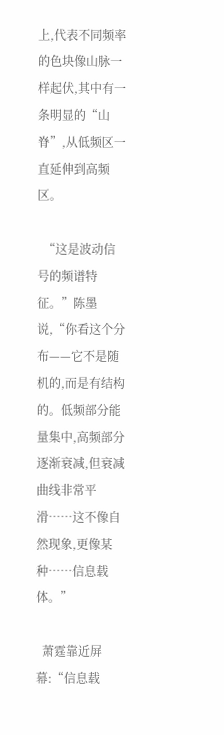上,代表不同频率的色块像山脉一样起伏,其中有一条明显的“山脊”,从低频区一直延伸到高频区。

  “这是波动信号的频谱特征。”陈墨说,“你看这个分布——它不是随机的,而是有结构的。低频部分能量集中,高频部分逐渐衰减,但衰减曲线非常平滑……这不像自然现象,更像某种……信息载体。”

  萧霆靠近屏幕:“信息载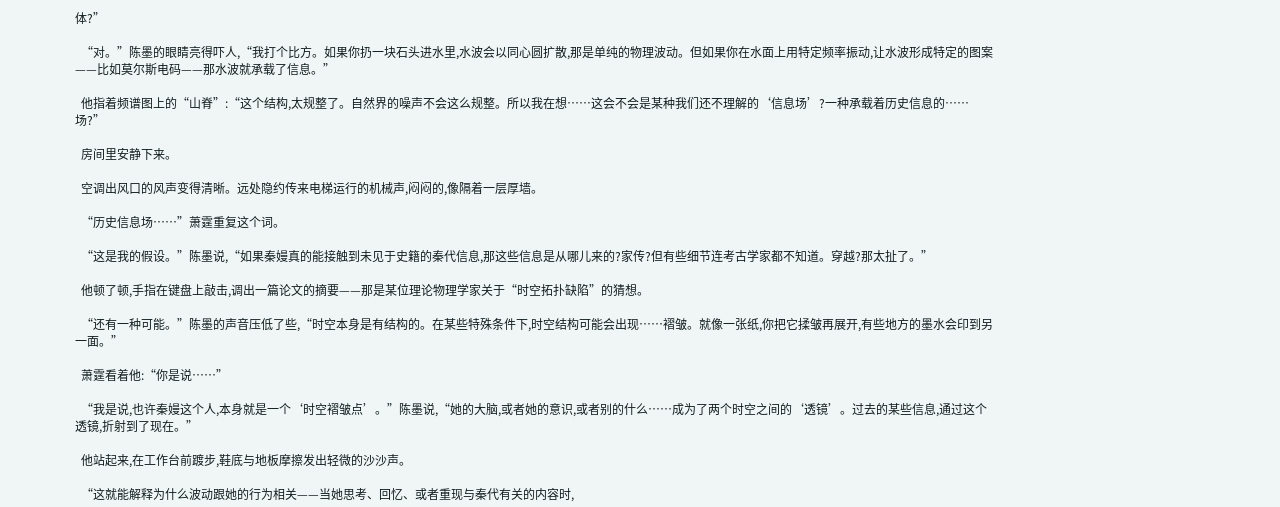体?”

  “对。”陈墨的眼睛亮得吓人,“我打个比方。如果你扔一块石头进水里,水波会以同心圆扩散,那是单纯的物理波动。但如果你在水面上用特定频率振动,让水波形成特定的图案——比如莫尔斯电码——那水波就承载了信息。”

  他指着频谱图上的“山脊”:“这个结构,太规整了。自然界的噪声不会这么规整。所以我在想……这会不会是某种我们还不理解的‘信息场’?一种承载着历史信息的……场?”

  房间里安静下来。

  空调出风口的风声变得清晰。远处隐约传来电梯运行的机械声,闷闷的,像隔着一层厚墙。

  “历史信息场……”萧霆重复这个词。

  “这是我的假设。”陈墨说,“如果秦嫚真的能接触到未见于史籍的秦代信息,那这些信息是从哪儿来的?家传?但有些细节连考古学家都不知道。穿越?那太扯了。”

  他顿了顿,手指在键盘上敲击,调出一篇论文的摘要——那是某位理论物理学家关于“时空拓扑缺陷”的猜想。

  “还有一种可能。”陈墨的声音压低了些,“时空本身是有结构的。在某些特殊条件下,时空结构可能会出现……褶皱。就像一张纸,你把它揉皱再展开,有些地方的墨水会印到另一面。”

  萧霆看着他:“你是说……”

  “我是说,也许秦嫚这个人,本身就是一个‘时空褶皱点’。”陈墨说,“她的大脑,或者她的意识,或者别的什么……成为了两个时空之间的‘透镜’。过去的某些信息,通过这个透镜,折射到了现在。”

  他站起来,在工作台前踱步,鞋底与地板摩擦发出轻微的沙沙声。

  “这就能解释为什么波动跟她的行为相关——当她思考、回忆、或者重现与秦代有关的内容时,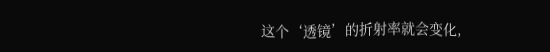这个‘透镜’的折射率就会变化,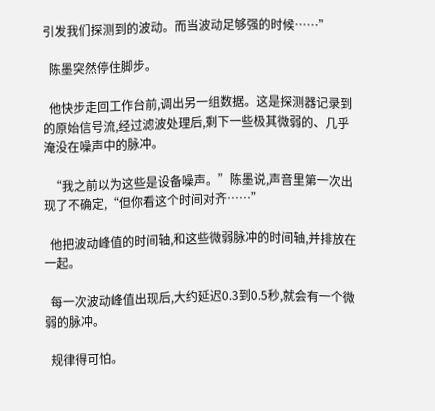引发我们探测到的波动。而当波动足够强的时候……”

  陈墨突然停住脚步。

  他快步走回工作台前,调出另一组数据。这是探测器记录到的原始信号流,经过滤波处理后,剩下一些极其微弱的、几乎淹没在噪声中的脉冲。

  “我之前以为这些是设备噪声。”陈墨说,声音里第一次出现了不确定,“但你看这个时间对齐……”

  他把波动峰值的时间轴,和这些微弱脉冲的时间轴,并排放在一起。

  每一次波动峰值出现后,大约延迟0.3到0.5秒,就会有一个微弱的脉冲。

  规律得可怕。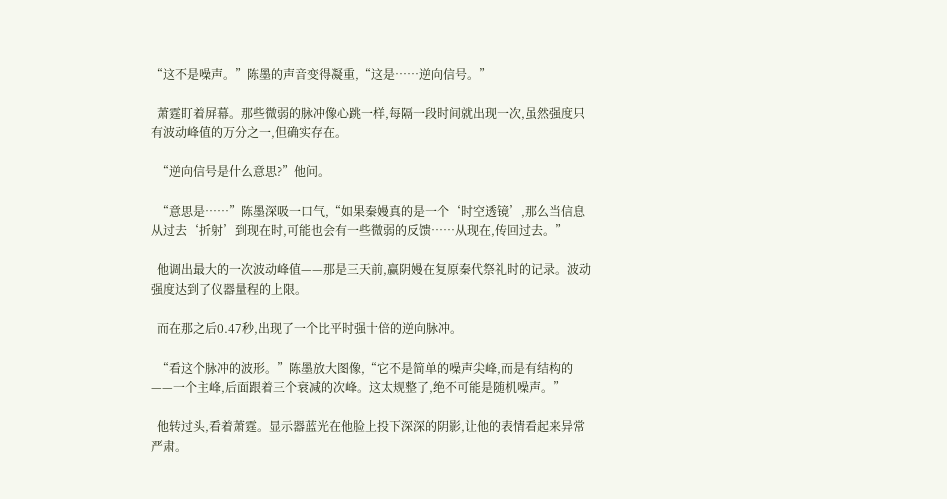“这不是噪声。”陈墨的声音变得凝重,“这是……逆向信号。”

  萧霆盯着屏幕。那些微弱的脉冲像心跳一样,每隔一段时间就出现一次,虽然强度只有波动峰值的万分之一,但确实存在。

  “逆向信号是什么意思?”他问。

  “意思是……”陈墨深吸一口气,“如果秦嫚真的是一个‘时空透镜’,那么当信息从过去‘折射’到现在时,可能也会有一些微弱的反馈……从现在,传回过去。”

  他调出最大的一次波动峰值——那是三天前,赢阴嫚在复原秦代祭礼时的记录。波动强度达到了仪器量程的上限。

  而在那之后0.47秒,出现了一个比平时强十倍的逆向脉冲。

  “看这个脉冲的波形。”陈墨放大图像,“它不是简单的噪声尖峰,而是有结构的——一个主峰,后面跟着三个衰减的次峰。这太规整了,绝不可能是随机噪声。”

  他转过头,看着萧霆。显示器蓝光在他脸上投下深深的阴影,让他的表情看起来异常严肃。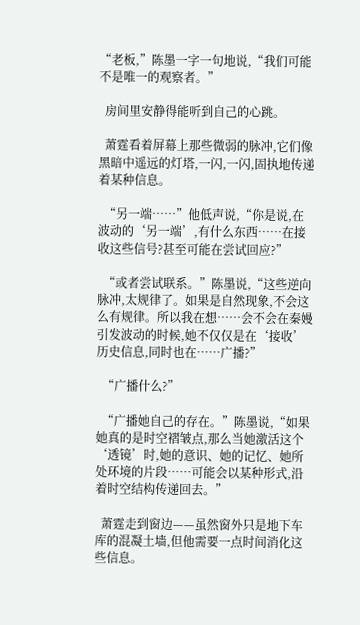“老板,”陈墨一字一句地说,“我们可能不是唯一的观察者。”

  房间里安静得能听到自己的心跳。

  萧霆看着屏幕上那些微弱的脉冲,它们像黑暗中遥远的灯塔,一闪,一闪,固执地传递着某种信息。

  “另一端……”他低声说,“你是说,在波动的‘另一端’,有什么东西……在接收这些信号?甚至可能在尝试回应?”

  “或者尝试联系。”陈墨说,“这些逆向脉冲,太规律了。如果是自然现象,不会这么有规律。所以我在想……会不会在秦嫚引发波动的时候,她不仅仅是在‘接收’历史信息,同时也在……广播?”

  “广播什么?”

  “广播她自己的存在。”陈墨说,“如果她真的是时空褶皱点,那么当她激活这个‘透镜’时,她的意识、她的记忆、她所处环境的片段……可能会以某种形式,沿着时空结构传递回去。”

  萧霆走到窗边——虽然窗外只是地下车库的混凝土墙,但他需要一点时间消化这些信息。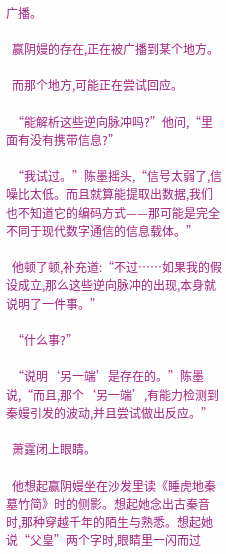广播。

  赢阴嫚的存在,正在被广播到某个地方。

  而那个地方,可能正在尝试回应。

  “能解析这些逆向脉冲吗?”他问,“里面有没有携带信息?”

  “我试过。”陈墨摇头,“信号太弱了,信噪比太低。而且就算能提取出数据,我们也不知道它的编码方式——那可能是完全不同于现代数字通信的信息载体。”

  他顿了顿,补充道:“不过……如果我的假设成立,那么这些逆向脉冲的出现,本身就说明了一件事。”

  “什么事?”

  “说明‘另一端’是存在的。”陈墨说,“而且,那个‘另一端’,有能力检测到秦嫚引发的波动,并且尝试做出反应。”

  萧霆闭上眼睛。

  他想起赢阴嫚坐在沙发里读《睡虎地秦墓竹简》时的侧影。想起她念出古秦音时,那种穿越千年的陌生与熟悉。想起她说“父皇”两个字时,眼睛里一闪而过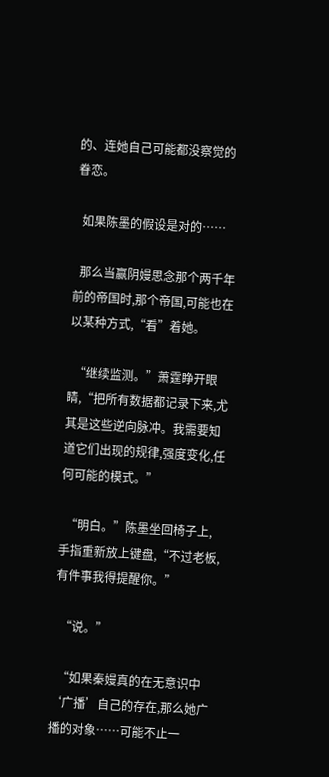的、连她自己可能都没察觉的眷恋。

  如果陈墨的假设是对的……

  那么当赢阴嫚思念那个两千年前的帝国时,那个帝国,可能也在以某种方式,“看”着她。

  “继续监测。”萧霆睁开眼睛,“把所有数据都记录下来,尤其是这些逆向脉冲。我需要知道它们出现的规律,强度变化,任何可能的模式。”

  “明白。”陈墨坐回椅子上,手指重新放上键盘,“不过老板,有件事我得提醒你。”

  “说。”

  “如果秦嫚真的在无意识中‘广播’自己的存在,那么她广播的对象……可能不止一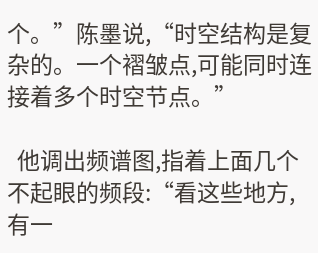个。”陈墨说,“时空结构是复杂的。一个褶皱点,可能同时连接着多个时空节点。”

  他调出频谱图,指着上面几个不起眼的频段:“看这些地方,有一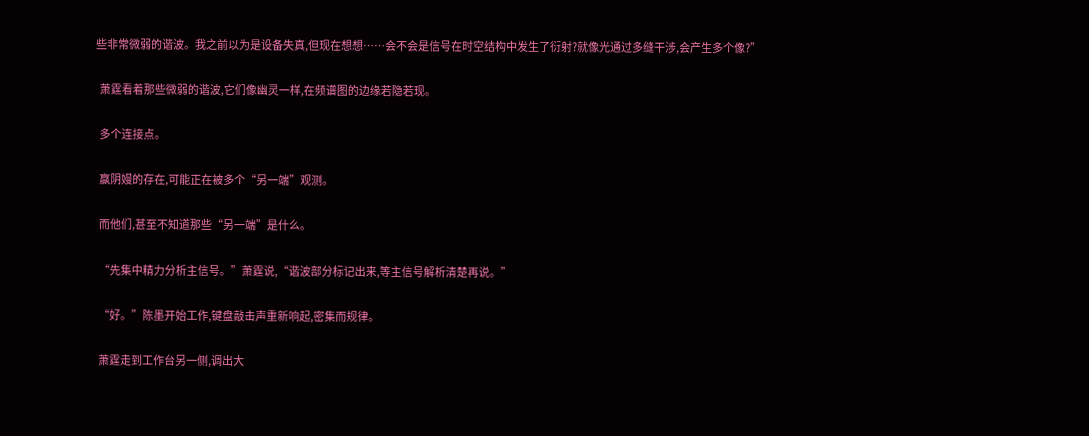些非常微弱的谐波。我之前以为是设备失真,但现在想想……会不会是信号在时空结构中发生了衍射?就像光通过多缝干涉,会产生多个像?”

  萧霆看着那些微弱的谐波,它们像幽灵一样,在频谱图的边缘若隐若现。

  多个连接点。

  赢阴嫚的存在,可能正在被多个“另一端”观测。

  而他们,甚至不知道那些“另一端”是什么。

  “先集中精力分析主信号。”萧霆说,“谐波部分标记出来,等主信号解析清楚再说。”

  “好。”陈墨开始工作,键盘敲击声重新响起,密集而规律。

  萧霆走到工作台另一侧,调出大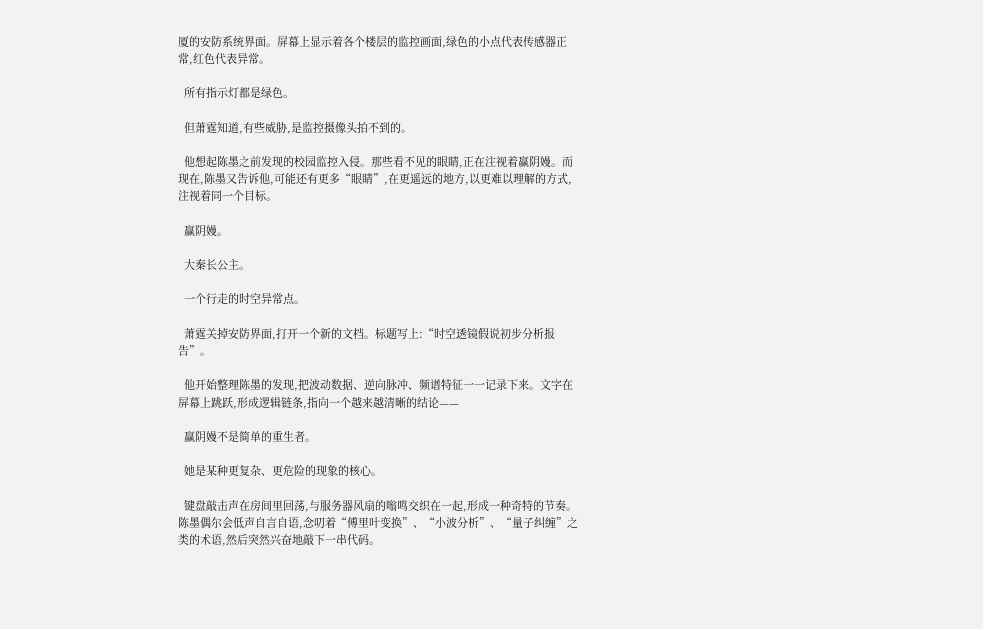厦的安防系统界面。屏幕上显示着各个楼层的监控画面,绿色的小点代表传感器正常,红色代表异常。

  所有指示灯都是绿色。

  但萧霆知道,有些威胁,是监控摄像头拍不到的。

  他想起陈墨之前发现的校园监控入侵。那些看不见的眼睛,正在注视着赢阴嫚。而现在,陈墨又告诉他,可能还有更多“眼睛”,在更遥远的地方,以更难以理解的方式,注视着同一个目标。

  赢阴嫚。

  大秦长公主。

  一个行走的时空异常点。

  萧霆关掉安防界面,打开一个新的文档。标题写上:“时空透镜假说初步分析报告”。

  他开始整理陈墨的发现,把波动数据、逆向脉冲、频谱特征一一记录下来。文字在屏幕上跳跃,形成逻辑链条,指向一个越来越清晰的结论——

  赢阴嫚不是简单的重生者。

  她是某种更复杂、更危险的现象的核心。

  键盘敲击声在房间里回荡,与服务器风扇的嗡鸣交织在一起,形成一种奇特的节奏。陈墨偶尔会低声自言自语,念叨着“傅里叶变换”、“小波分析”、“量子纠缠”之类的术语,然后突然兴奋地敲下一串代码。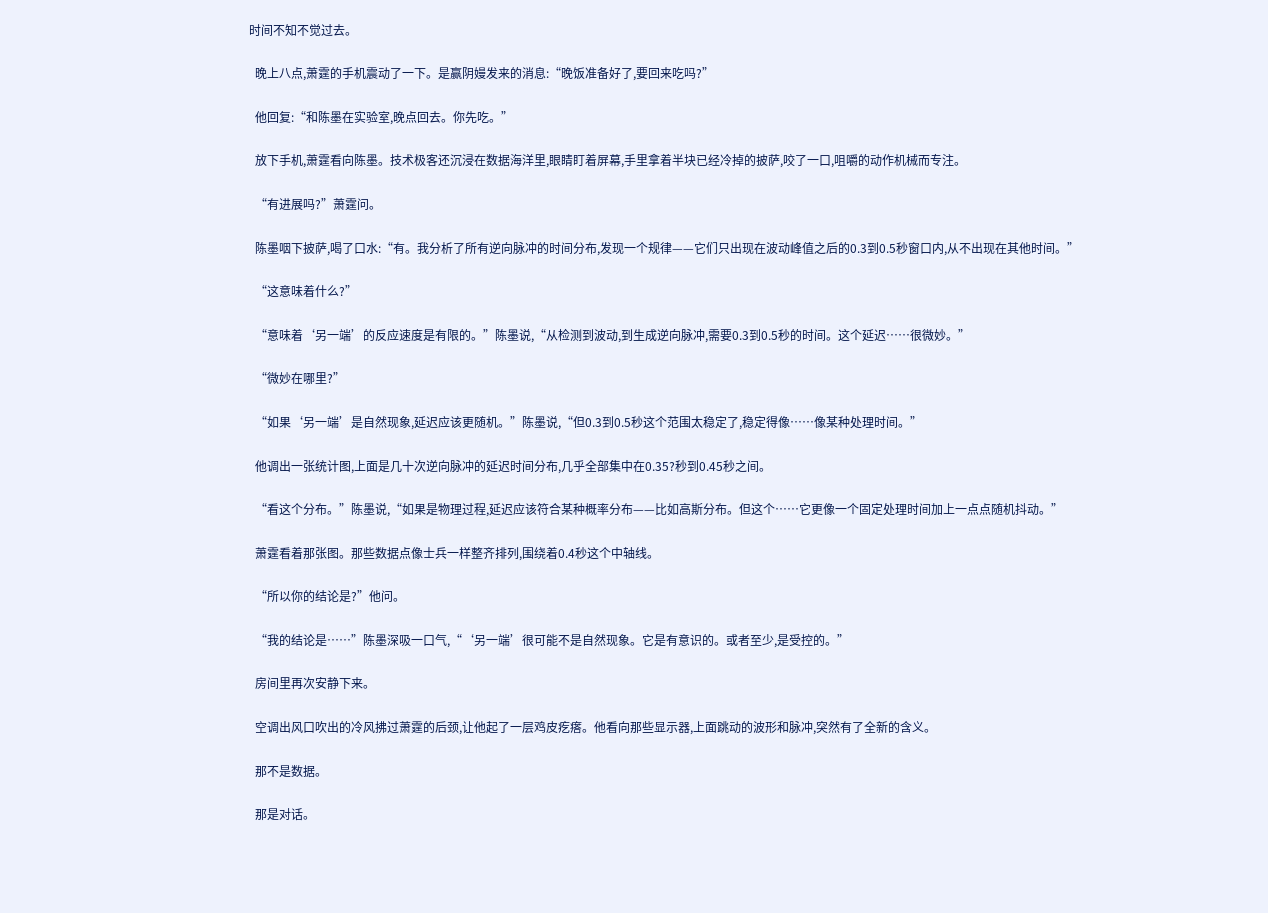时间不知不觉过去。

  晚上八点,萧霆的手机震动了一下。是赢阴嫚发来的消息:“晚饭准备好了,要回来吃吗?”

  他回复:“和陈墨在实验室,晚点回去。你先吃。”

  放下手机,萧霆看向陈墨。技术极客还沉浸在数据海洋里,眼睛盯着屏幕,手里拿着半块已经冷掉的披萨,咬了一口,咀嚼的动作机械而专注。

  “有进展吗?”萧霆问。

  陈墨咽下披萨,喝了口水:“有。我分析了所有逆向脉冲的时间分布,发现一个规律——它们只出现在波动峰值之后的0.3到0.5秒窗口内,从不出现在其他时间。”

  “这意味着什么?”

  “意味着‘另一端’的反应速度是有限的。”陈墨说,“从检测到波动,到生成逆向脉冲,需要0.3到0.5秒的时间。这个延迟……很微妙。”

  “微妙在哪里?”

  “如果‘另一端’是自然现象,延迟应该更随机。”陈墨说,“但0.3到0.5秒这个范围太稳定了,稳定得像……像某种处理时间。”

  他调出一张统计图,上面是几十次逆向脉冲的延迟时间分布,几乎全部集中在0.35?秒到0.45秒之间。

  “看这个分布。”陈墨说,“如果是物理过程,延迟应该符合某种概率分布——比如高斯分布。但这个……它更像一个固定处理时间加上一点点随机抖动。”

  萧霆看着那张图。那些数据点像士兵一样整齐排列,围绕着0.4秒这个中轴线。

  “所以你的结论是?”他问。

  “我的结论是……”陈墨深吸一口气,“‘另一端’很可能不是自然现象。它是有意识的。或者至少,是受控的。”

  房间里再次安静下来。

  空调出风口吹出的冷风拂过萧霆的后颈,让他起了一层鸡皮疙瘩。他看向那些显示器,上面跳动的波形和脉冲,突然有了全新的含义。

  那不是数据。

  那是对话。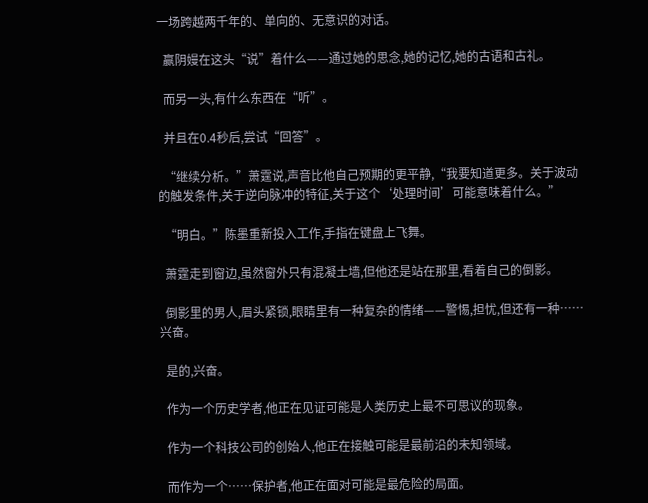一场跨越两千年的、单向的、无意识的对话。

  赢阴嫚在这头“说”着什么——通过她的思念,她的记忆,她的古语和古礼。

  而另一头,有什么东西在“听”。

  并且在0.4秒后,尝试“回答”。

  “继续分析。”萧霆说,声音比他自己预期的更平静,“我要知道更多。关于波动的触发条件,关于逆向脉冲的特征,关于这个‘处理时间’可能意味着什么。”

  “明白。”陈墨重新投入工作,手指在键盘上飞舞。

  萧霆走到窗边,虽然窗外只有混凝土墙,但他还是站在那里,看着自己的倒影。

  倒影里的男人,眉头紧锁,眼睛里有一种复杂的情绪——警惕,担忧,但还有一种……兴奋。

  是的,兴奋。

  作为一个历史学者,他正在见证可能是人类历史上最不可思议的现象。

  作为一个科技公司的创始人,他正在接触可能是最前沿的未知领域。

  而作为一个……保护者,他正在面对可能是最危险的局面。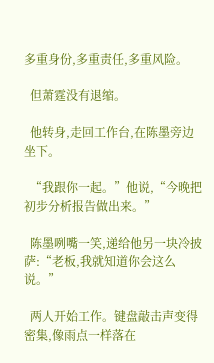多重身份,多重责任,多重风险。

  但萧霆没有退缩。

  他转身,走回工作台,在陈墨旁边坐下。

  “我跟你一起。”他说,“今晚把初步分析报告做出来。”

  陈墨咧嘴一笑,递给他另一块冷披萨:“老板,我就知道你会这么说。”

  两人开始工作。键盘敲击声变得密集,像雨点一样落在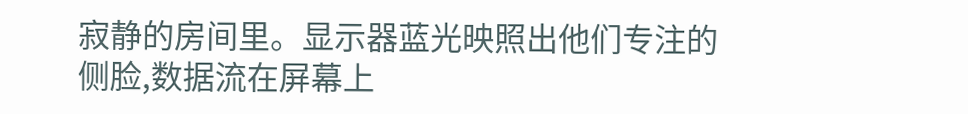寂静的房间里。显示器蓝光映照出他们专注的侧脸,数据流在屏幕上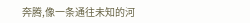奔腾,像一条通往未知的河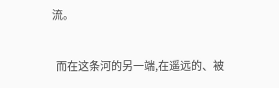流。

  而在这条河的另一端,在遥远的、被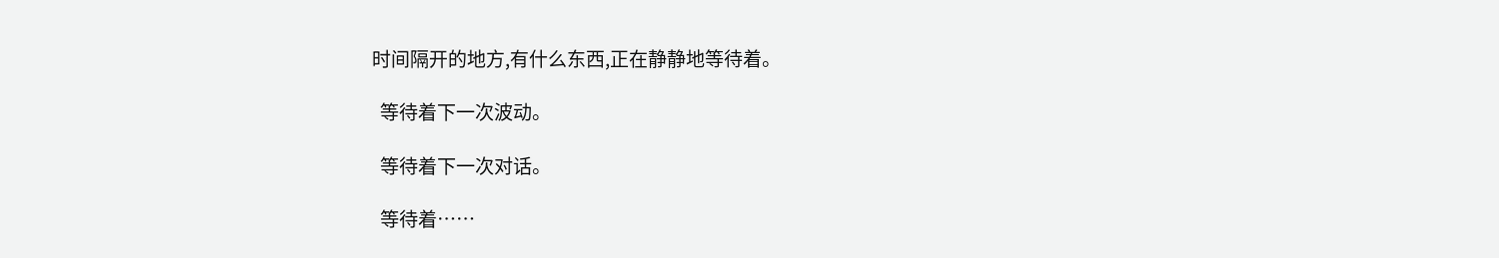时间隔开的地方,有什么东西,正在静静地等待着。

  等待着下一次波动。

  等待着下一次对话。

  等待着……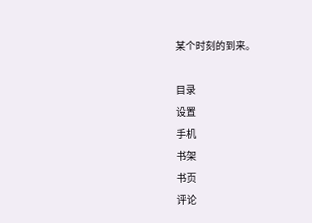某个时刻的到来。

目录
设置
手机
书架
书页
评论